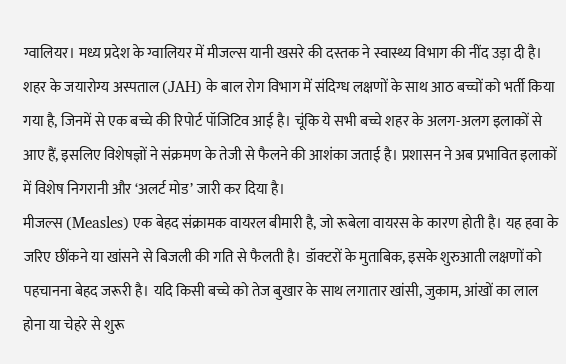ग्वालियर। मध्य प्रदेश के ग्वालियर में मीजल्स यानी खसरे की दस्तक ने स्वास्थ्य विभाग की नींद उड़ा दी है। शहर के जयारोग्य अस्पताल (JAH) के बाल रोग विभाग में संदिग्ध लक्षणों के साथ आठ बच्चों को भर्ती किया गया है, जिनमें से एक बच्चे की रिपोर्ट पॉजिटिव आई है। चूंकि ये सभी बच्चे शहर के अलग-अलग इलाकों से आए हैं, इसलिए विशेषज्ञों ने संक्रमण के तेजी से फैलने की आशंका जताई है। प्रशासन ने अब प्रभावित इलाकों में विशेष निगरानी और ‘अलर्ट मोड’ जारी कर दिया है।
मीजल्स (Measles) एक बेहद संक्रामक वायरल बीमारी है, जो रूबेला वायरस के कारण होती है। यह हवा के जरिए छींकने या खांसने से बिजली की गति से फैलती है। डॉक्टरों के मुताबिक, इसके शुरुआती लक्षणों को पहचानना बेहद जरूरी है। यदि किसी बच्चे को तेज बुखार के साथ लगातार खांसी, जुकाम, आंखों का लाल होना या चेहरे से शुरू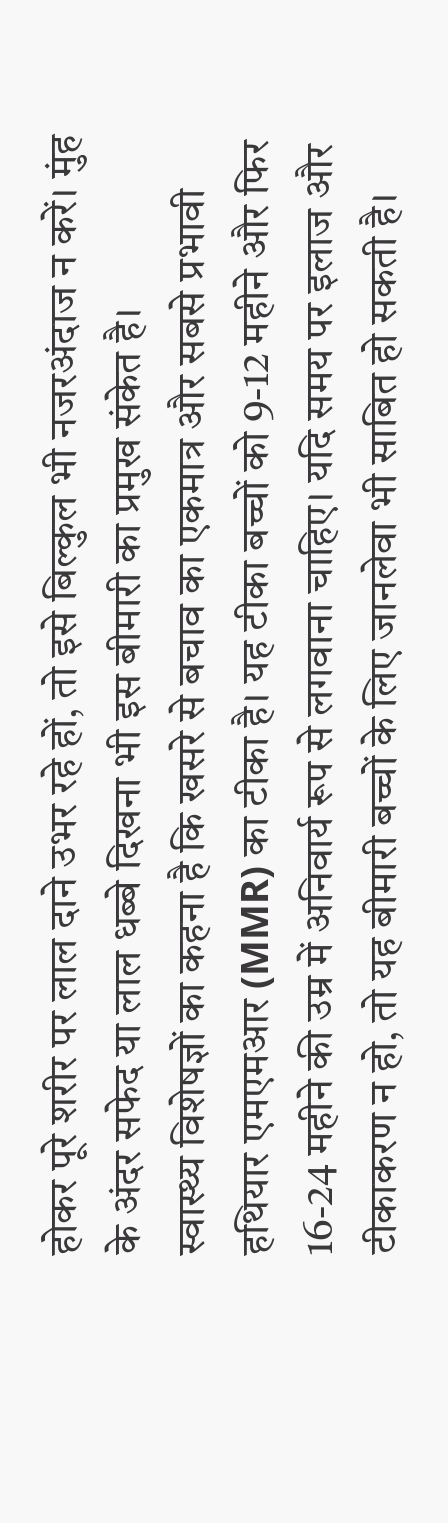होकर पूरे शरीर पर लाल दाने उभर रहे हों, तो इसे बिल्कुल भी नजरअंदाज न करें। मुंह के अंदर सफेद या लाल धब्बे दिखना भी इस बीमारी का प्रमुख संकेत है।
स्वास्थ्य विशेषज्ञों का कहना है कि खसरे से बचाव का एकमात्र और सबसे प्रभावी हथियार एमएमआर (MMR) का टीका है। यह टीका बच्चों को 9-12 महीने और फिर 16-24 महीने की उम्र में अनिवार्य रूप से लगवाना चाहिए। यदि समय पर इलाज और टीकाकरण न हो, तो यह बीमारी बच्चों के लिए जानलेवा भी साबित हो सकती है।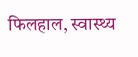फिलहाल, स्वास्थ्य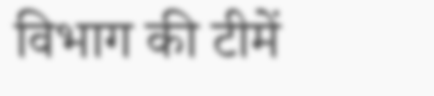विभाग की टीमें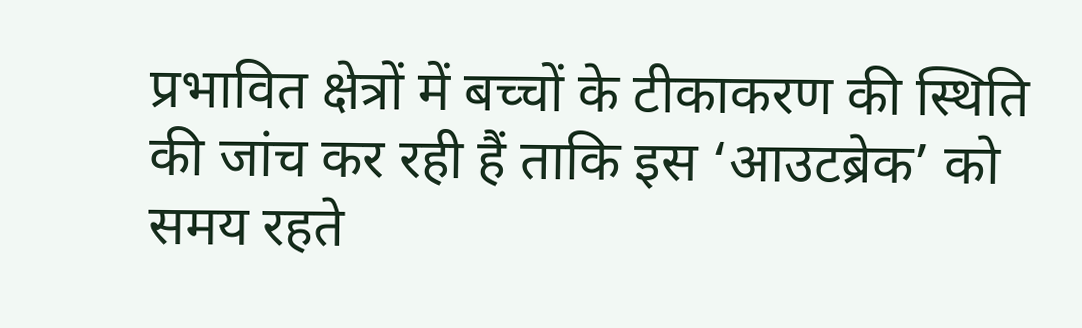प्रभावित क्षेत्रों में बच्चों के टीकाकरण की स्थिति की जांच कर रही हैं ताकि इस ‘आउटब्रेक’ को समय रहते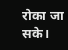रोका जा सके।